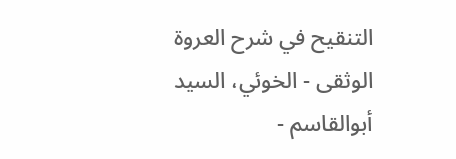التنقيح في شرح العروة الوثقى - الخوئي، السيد أبوالقاسم -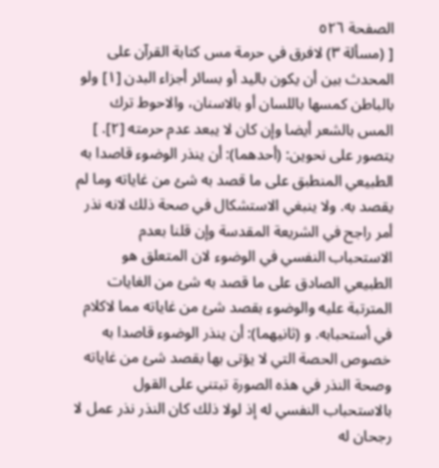الصفحة ٥٢٦
[ (مسألة ٣) لافرق في حرمة مس كتابة القرآن على المحدث بين أن يكون باليد أو بسائر أجزاء البدن [١] ولو بالباطن كمسها باللسان أو بالاسنان، والاحوط ترك المس بالشعر أيضا وإن كان لا يبعد عدم حرمته [٢]. ] يتصور على نحوين: (أحدهما): أن ينذر الوضوء قاصدا به الطبيعي المنطبق على ما قصد به شئ من غاياته وما لم يقصد به. ولا ينبغي الاستشكال في صحة ذلك لانه نذر أمر راجح في الشريعة المقدسة وإن قلنا بعدم الاستحباب النفسي في الوضوء لان المتعلق هو الطبيعي الصادق على ما قصد به شئ من الغايات المترتبة عليه والوضوء بقصد شئ من غاياته مما لاكلام في أستحبابه. و (ثانيهما): أن ينذر الوضوء قاصدا به خصوص الحصة التي لا يؤتى بها بقصد شئ من غاياته وصحة النذر في هذه الصورة تبتني على القول بالاستحباب النفسي له إذ لولا ذلك كان النذر نذر عمل لا رجحان له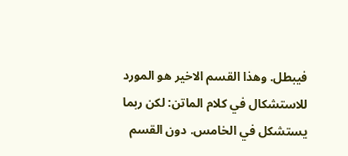فيبطل. وهذا القسم الاخير هو المورد للاستشكال في كلام الماتن: لكن ربما يستشكل في الخامس. دون القسم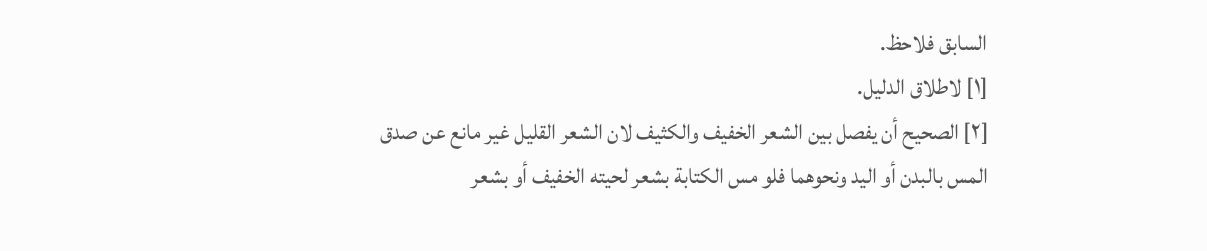السابق فلاحظ.
[١] لاطلاق الدليل.
[٢] الصحيح أن يفصل بين الشعر الخفيف والكثيف لان الشعر القليل غير مانع عن صدق المس بالبدن أو اليد ونحوهما فلو مس الكتابة بشعر لحيته الخفيف أو بشعر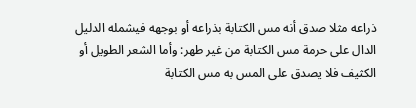ذراعه مثلا صدق أنه مس الكتابة بذراعه أو بوجهه فيشمله الدليل الدال على حرمة مس الكتابة من غير طهر: وأما الشعر الطويل أو الكثيف فلا يصدق على المس به مس الكتابة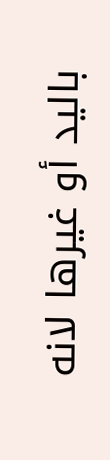باليد أو غيرها لانه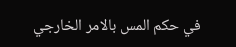في حكم المس بالامر الخارجي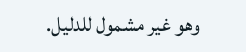وهو غير مشمول للدليل.